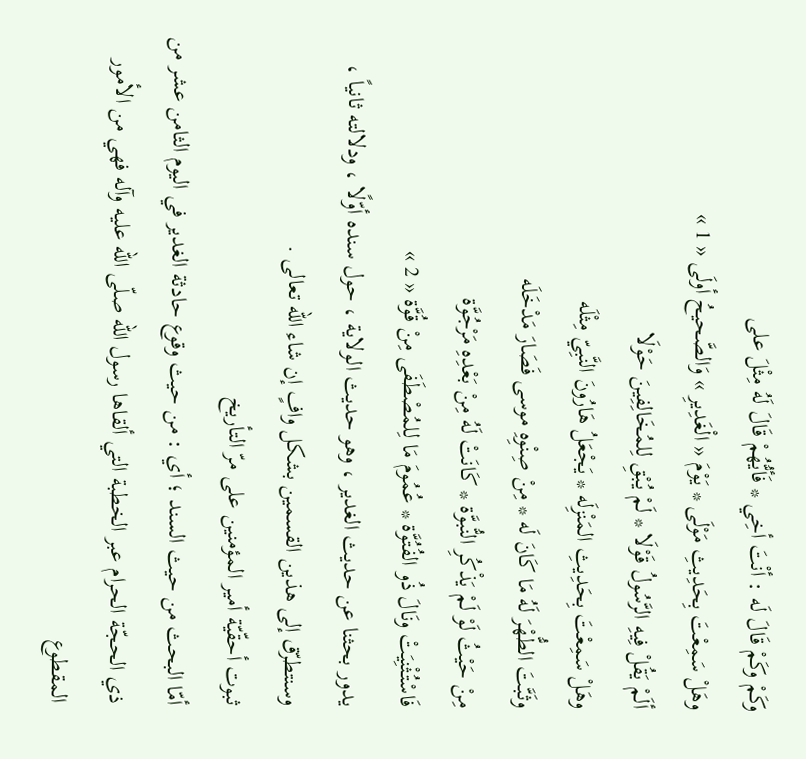وكَمْ وكَمْ قَالَ لَه : أنْتَ أخِي * فَأيُّهُمْ قَالَ لَهُ مِثْلَ على
وهَلْ سَمِعْتَ بِحَدِيثِ مَوْلَى * يَوْمَ « الْغَدِيرِ » وَالصَّحيحُ أولَى « 1 »
ألَمْ يَقُلْ فِيهِ الرَّسُولُ قَوْلَا * لَمْ يُبْقِ لِلمُخَالِفِينَ حَوْلَا
وهَلْ سَمِعْتَ بِحَدِيثِ المَنْزِلَه * يَجْعَلُ هَارُونَ النَّبِيّ مِثْلَه
وثَبَّتَ الطُّهْرَ لَهُ مَا كَانَ لَه * مِنْ صِنْوِهِ موسى فَصَارَ مَدْخَلَه
مِنْ حَيْثُ لَوْ لَمْ يَذْكُرِ النُّبوَّة * كَانَتْ لَهُ مِنْ بَعْدِهِ مَرْجُوَّة
فَاسْتُثْنِيَتْ ونَالَ ذُو الفُتُوَّة * عُمُومَ مَا لِلمُصْطَفَى مِنْ قُوَّة « 2 »
يدور بحثنا عن حديث الغدير ، وهو حديث الولاية ، حول سنده أوّلًا ، ودلالته ثانياً ، وسنتطرّق إلى هذين القسمين بشكل وافٍ إن شاء الله تعالى .
ثبوت أحقّيّة أمير المؤمنين على مرّ التأريخ
أمّا البحث من حيث السند ؛ أي : من حيث وقوع حادثة الغدير في اليوم الثامن عشر من ذي الحجّة الحرام عبر الخطبة التي ألقاها رسول الله صلّى الله عليه وآله فهي من الأمور المقطوع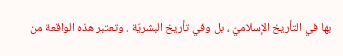بها في التأريخ الإسلاميّ ، بل وفي تأريخ البشريّة . وتعتبر هذه الواقعة من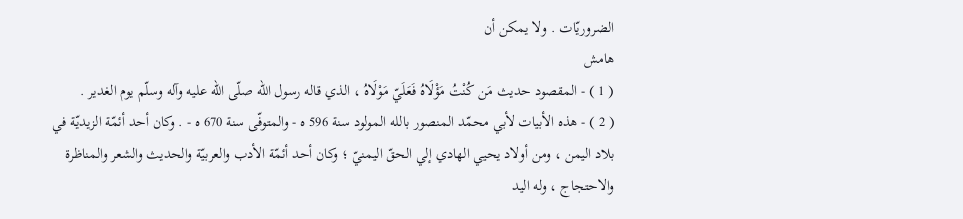الضروريّات . ولا يمكن أن
هامش
( 1 ) - المقصود حديث مَن كُنْتُ مَؤْلَاهُ فَعَلَيّ مَوْلَاهُ ، الذي قاله رسول الله صلّى الله عليه وآله وسلّم يوم الغدير .
( 2 ) - هذه الأبيات لأبي محمّد المنصور بالله المولود سنة 596 ه - والمتوفّى سنة 670 ه - . وكان أحد أئمّة الزيديّة في بلاد اليمن ، ومن أولاد يحيي الهادي إلي الحقّ اليمنيّ ؛ وكان أحد أئمّة الأدب والعربيّة والحديث والشعر والمناظرة والاحتجاج ، وله اليد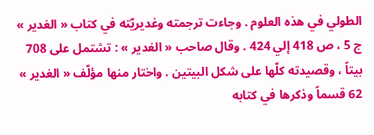الطولي في هذه العلوم . وجاءت ترجمته وغديريّته في كتاب « الغدير » ج 5 ، ص 418 إلي 424 . وقال صاحب « الغدير » : تشتمل على 708 بيتاً ، وقصيدته كلّها على شكل البيتين . واختار منها مؤلّف « الغدير » 62 قسماً وذكرها في كتابه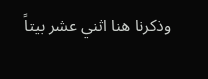وذكرنا هنا اثني عشر بيتاً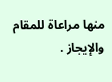منها مراعاة للمقام والإيجاز .